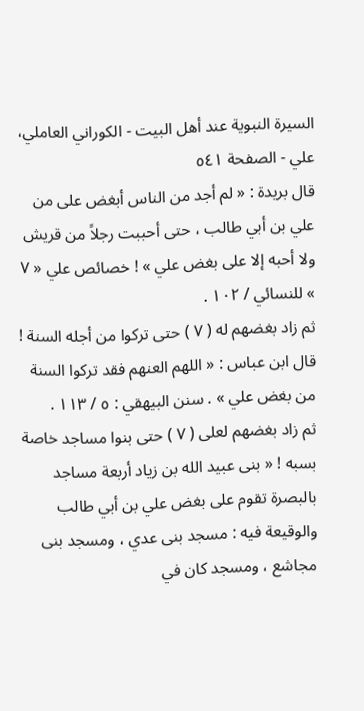السيرة النبوية عند أهل البيت - الكوراني العاملي، علي - الصفحة ٥٤١
قال بريدة : « لم أجد من الناس أبغض على من علي بن أبي طالب ، حتى أحببت رجلاً من قريش ولا أحبه إلا على بغض علي » ! خصائص علي « ٧ » للنسائي / ١٠٢ .
ثم زاد بغضهم له ( ٧ ) حتى تركوا من أجله السنة ! قال ابن عباس : « اللهم العنهم فقد تركوا السنة من بغض علي » . سنن البيهقي : ٥ / ١١٣ .
ثم زاد بغضهم لعلى ( ٧ ) حتى بنوا مساجد خاصة بسبه ! « بنى عبيد الله بن زياد أربعة مساجد بالبصرة تقوم على بغض علي بن أبي طالب والوقيعة فيه : مسجد بنى عدي ، ومسجد بنى مجاشع ، ومسجد كان في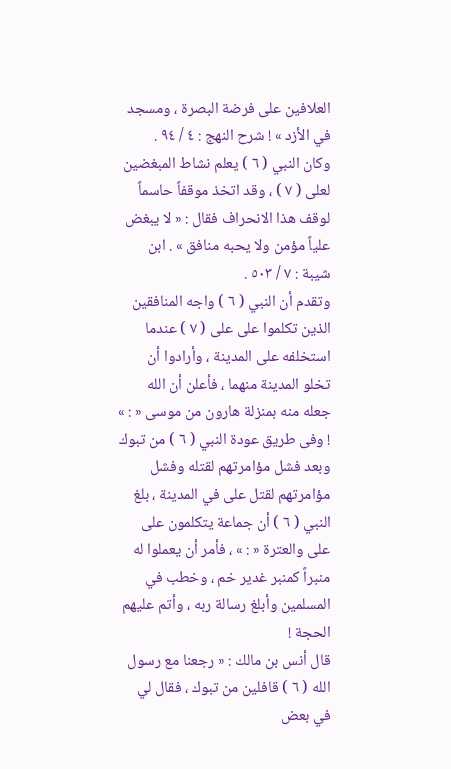العلافين على فرضة البصرة ، ومسجد في الأزد » ! شرح النهج : ٤ / ٩٤ .
وكان النبي ( ٦ ) يعلم نشاط المبغضين لعلى ( ٧ ) ، وقد اتخذ موقفاً حاسماً لوقف هذا الانحراف فقال : « لا يبغض علياً مؤمن ولا يحبه منافق » . ابن شيبة : ٧ / ٥٠٣ .
وتقدم أن النبي ( ٦ ) واجه المنافقين الذين تكلموا على على ( ٧ ) عندما استخلفه على المدينة ، وأرادوا أن تخلو المدينة منهما ، فأعلن أن الله جعله منه بمنزلة هارون من موسى « : » ! وفى طريق عودة النبي ( ٦ ) من تبوك وبعد فشل مؤامرتهم لقتله وفشل مؤامرتهم لقتل على في المدينة ، بلغ النبي ( ٦ ) أن جماعة يتكلمون على على والعترة « : » ، فأمر أن يعملوا له منبراً كمنبر غدير خم ، وخطب في المسلمين وأبلغ رسالة ربه ، وأتم عليهم الحجة !
قال أنس بن مالك : « رجعنا مع رسول الله ( ٦ ) قافلين من تبوك ، فقال لي في بعض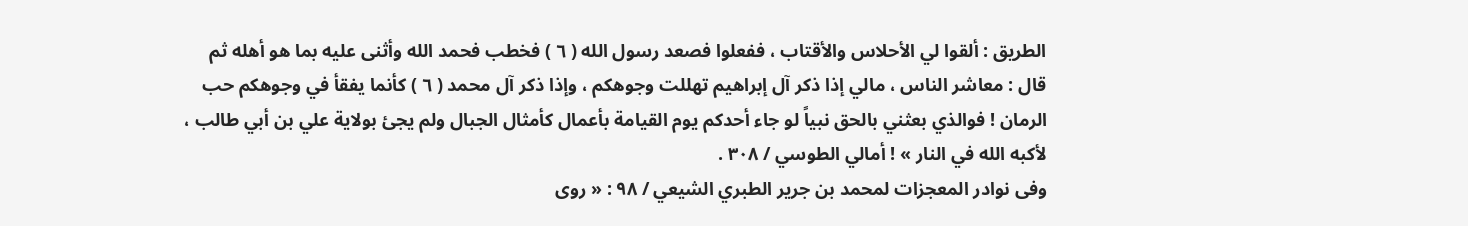الطريق : ألقوا لي الأحلاس والأقتاب ، ففعلوا فصعد رسول الله ( ٦ ) فخطب فحمد الله وأثنى عليه بما هو أهله ثم قال : معاشر الناس ، مالي إذا ذكر آل إبراهيم تهللت وجوهكم ، وإذا ذكر آل محمد ( ٦ ) كأنما يفقأ في وجوهكم حب الرمان ! فوالذي بعثني بالحق نبياً لو جاء أحدكم يوم القيامة بأعمال كأمثال الجبال ولم يجئ بولاية علي بن أبي طالب ، لأكبه الله في النار » ! أمالي الطوسي / ٣٠٨ .
وفى نوادر المعجزات لمحمد بن جرير الطبري الشيعي / ٩٨ : « روى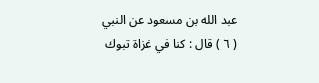عبد الله بن مسعود عن النبي ( ٦ ) قال : كنا في غزاة تبوك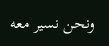ونحن نسير معه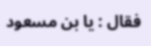فقال : يا بن مسعود